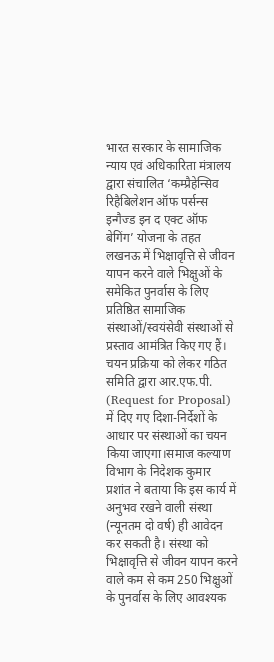भारत सरकार के सामाजिक न्याय एवं अधिकारिता मंत्रालय द्वारा संचालित ‘कम्प्रैहेन्सिव रिहैबिलेशन ऑफ पर्सन्स इन्गैज्ड इन द एक्ट ऑफ बेगिंग’ योजना के तहत लखनऊ में भिक्षावृत्ति से जीवन यापन करने वाले भिक्षुओं के समेकित पुनर्वास के लिए प्रतिष्ठित सामाजिक संस्थाओं/स्वयंसेवी संस्थाओं से प्रस्ताव आमंत्रित किए गए हैं। चयन प्रक्रिया को लेकर गठित समिति द्वारा आर.एफ.पी. (Request for Proposal) में दिए गए दिशा-निर्देशों के आधार पर संस्थाओं का चयन किया जाएगा।समाज कल्याण विभाग के निदेशक कुमार प्रशांत ने बताया कि इस कार्य में अनुभव रखने वाली संस्था (न्यूनतम दो वर्ष) ही आवेदन कर सकती है। संस्था को भिक्षावृत्ति से जीवन यापन करने वाले कम से कम 250 भिक्षुओं के पुनर्वास के लिए आवश्यक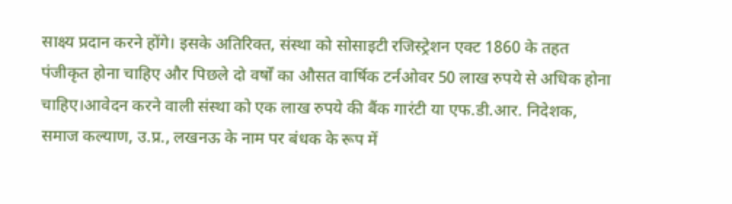साक्ष्य प्रदान करने होंगे। इसके अतिरिक्त, संस्था को सोसाइटी रजिस्ट्रेशन एक्ट 1860 के तहत पंजीकृत होना चाहिए और पिछले दो वर्षों का औसत वार्षिक टर्नओवर 50 लाख रुपये से अधिक होना चाहिए।आवेदन करने वाली संस्था को एक लाख रुपये की बैंक गारंटी या एफ.डी.आर. निदेशक, समाज कल्याण, उ.प्र., लखनऊ के नाम पर बंधक के रूप में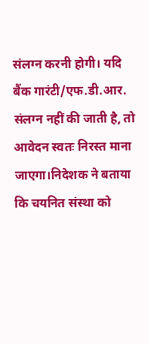संलग्न करनी होगी। यदि बैंक गारंटी/एफ.डी.आर. संलग्न नहीं की जाती है, तो आवेदन स्वतः निरस्त माना जाएगा।निदेशक ने बताया कि चयनित संस्था को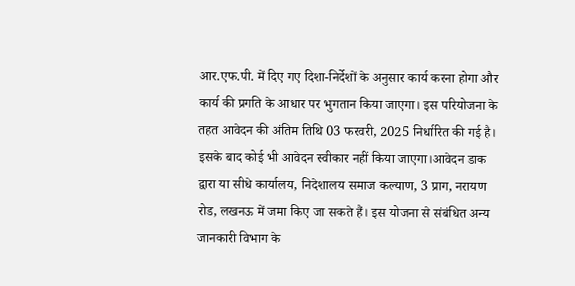आर.एफ.पी. में दिए गए दिशा-निर्देशों के अनुसार कार्य करना होगा और कार्य की प्रगति के आधार पर भुगतान किया जाएगा। इस परियोजना के तहत आवेदन की अंतिम तिथि 03 फरवरी, 2025 निर्धारित की गई है। इसके बाद कोई भी आवेदन स्वीकार नहीं किया जाएगा।आवेदन डाक द्वारा या सीधे कार्यालय, निदेशालय समाज कल्याण, 3 प्राग, नरायण रोड, लखनऊ में जमा किए जा सकते हैं। इस योजना से संबंधित अन्य जानकारी विभाग के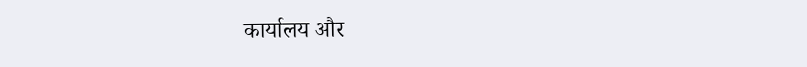कार्यालय और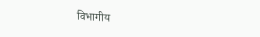विभागीय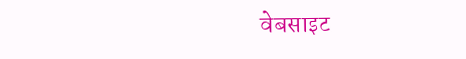वेबसाइट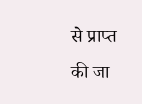से प्राप्त की जा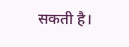सकती है।